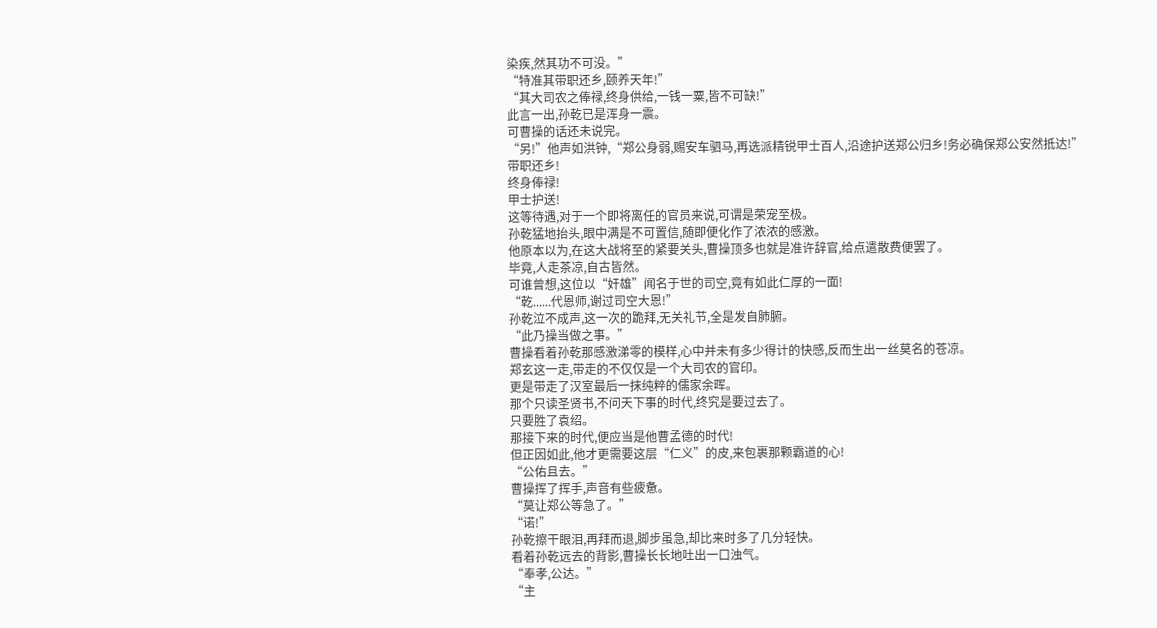染疾,然其功不可没。”
“特准其带职还乡,颐养天年!”
“其大司农之俸禄,终身供给,一钱一粟,皆不可缺!”
此言一出,孙乾已是浑身一震。
可曹操的话还未说完。
“另!”他声如洪钟,“郑公身弱,赐安车驷马,再选派精锐甲士百人,沿途护送郑公归乡!务必确保郑公安然抵达!”
带职还乡!
终身俸禄!
甲士护送!
这等待遇,对于一个即将离任的官员来说,可谓是荣宠至极。
孙乾猛地抬头,眼中满是不可置信,随即便化作了浓浓的感激。
他原本以为,在这大战将至的紧要关头,曹操顶多也就是准许辞官,给点遣散费便罢了。
毕竟,人走茶凉,自古皆然。
可谁曾想,这位以“奸雄”闻名于世的司空,竟有如此仁厚的一面!
“乾......代恩师,谢过司空大恩!”
孙乾泣不成声,这一次的跪拜,无关礼节,全是发自肺腑。
“此乃操当做之事。”
曹操看着孙乾那感激涕零的模样,心中并未有多少得计的快感,反而生出一丝莫名的苍凉。
郑玄这一走,带走的不仅仅是一个大司农的官印。
更是带走了汉室最后一抹纯粹的儒家余晖。
那个只读圣贤书,不问天下事的时代,终究是要过去了。
只要胜了袁绍。
那接下来的时代,便应当是他曹孟德的时代!
但正因如此,他才更需要这层“仁义”的皮,来包裹那颗霸道的心!
“公佑且去。”
曹操挥了挥手,声音有些疲惫。
“莫让郑公等急了。”
“诺!”
孙乾擦干眼泪,再拜而退,脚步虽急,却比来时多了几分轻快。
看着孙乾远去的背影,曹操长长地吐出一口浊气。
“奉孝,公达。”
“主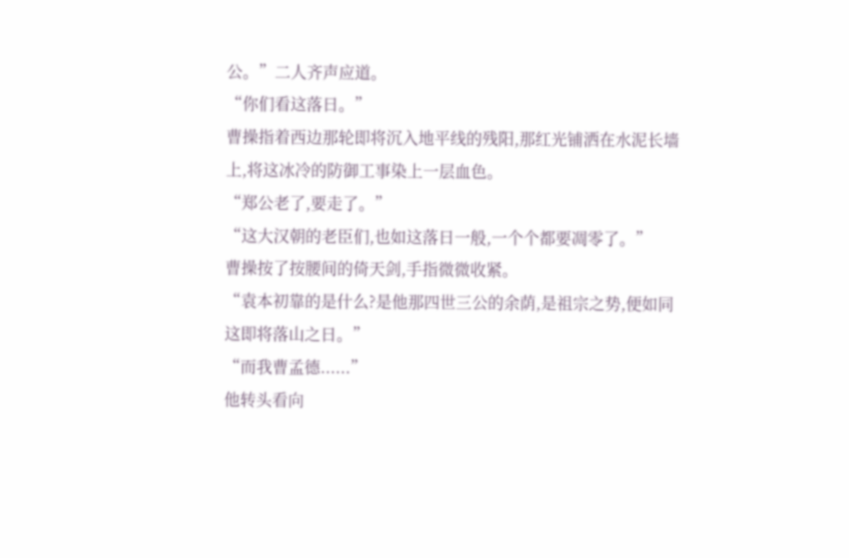公。”二人齐声应道。
“你们看这落日。”
曹操指着西边那轮即将沉入地平线的残阳,那红光铺洒在水泥长墙上,将这冰冷的防御工事染上一层血色。
“郑公老了,要走了。”
“这大汉朝的老臣们,也如这落日一般,一个个都要凋零了。”
曹操按了按腰间的倚天剑,手指微微收紧。
“袁本初靠的是什么?是他那四世三公的余荫,是祖宗之势,便如同这即将落山之日。”
“而我曹孟德......”
他转头看向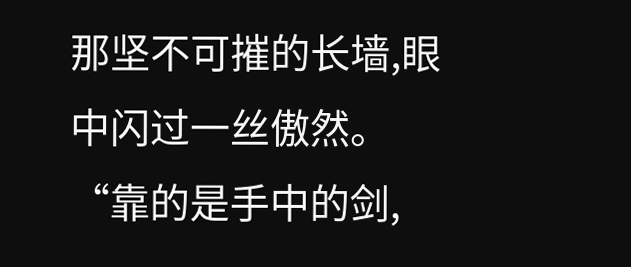那坚不可摧的长墙,眼中闪过一丝傲然。
“靠的是手中的剑,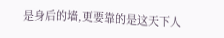是身后的墙,更要靠的是这天下人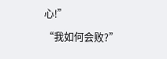心!”
“我如何会败?”